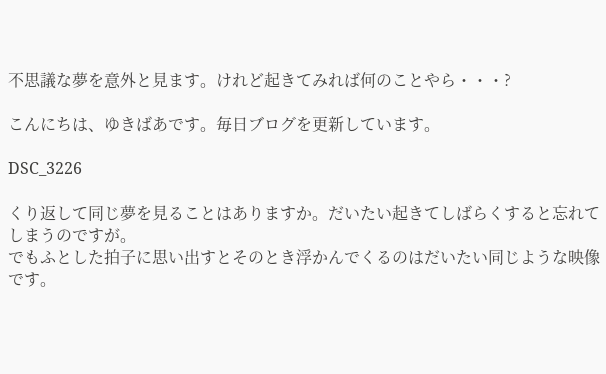不思議な夢を意外と見ます。けれど起きてみれば何のことやら・・・?

こんにちは、ゆきばあです。毎日ブログを更新しています。

DSC_3226

くり返して同じ夢を見ることはありますか。だいたい起きてしばらくすると忘れてしまうのですが。
でもふとした拍子に思い出すとそのとき浮かんでくるのはだいたい同じような映像です。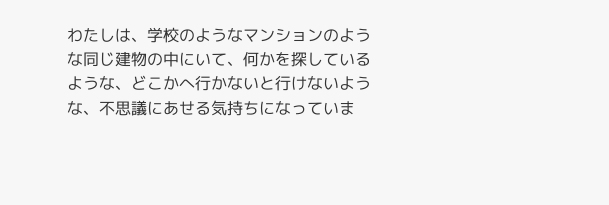わたしは、学校のようなマンションのような同じ建物の中にいて、何かを探しているような、どこかへ行かないと行けないような、不思議にあせる気持ちになっていま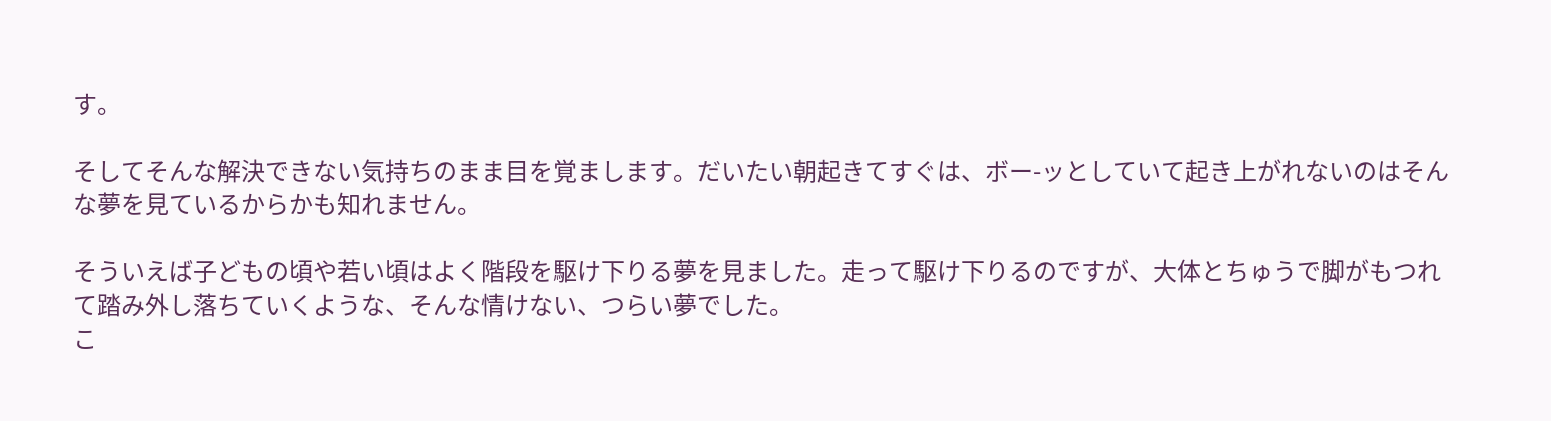す。

そしてそんな解決できない気持ちのまま目を覚まします。だいたい朝起きてすぐは、ボー-ッとしていて起き上がれないのはそんな夢を見ているからかも知れません。

そういえば子どもの頃や若い頃はよく階段を駆け下りる夢を見ました。走って駆け下りるのですが、大体とちゅうで脚がもつれて踏み外し落ちていくような、そんな情けない、つらい夢でした。
こ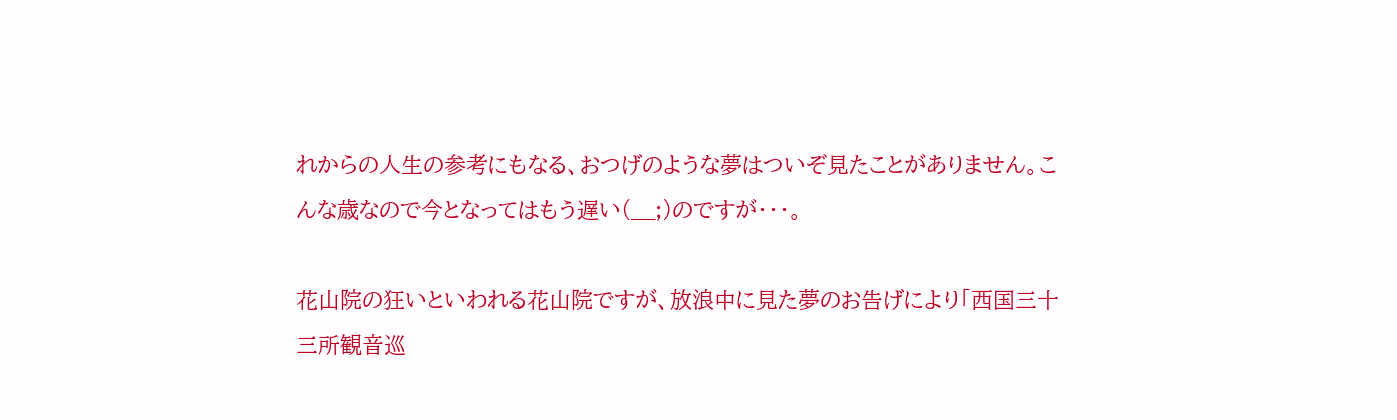れからの人生の参考にもなる、おつげのような夢はついぞ見たことがありません。こんな歳なので今となってはもう遅い(__;)のですが・・・。

花山院の狂いといわれる花山院ですが、放浪中に見た夢のお告げにより「西国三十三所観音巡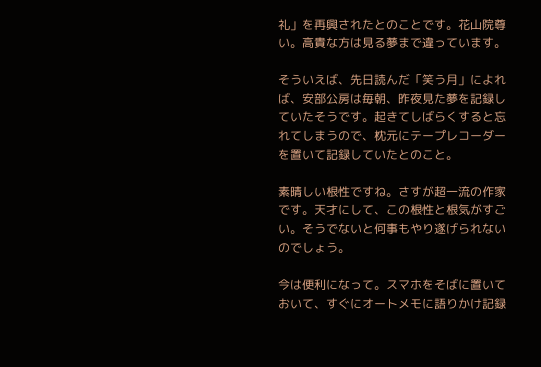礼」を再興されたとのことです。花山院尊い。高貴な方は見る夢まで違っています。

そういえば、先日読んだ「笑う月」によれば、安部公房は毎朝、昨夜見た夢を記録していたそうです。起きてしばらくすると忘れてしまうので、枕元にテープレコーダーを置いて記録していたとのこと。

素晴しい根性ですね。さすが超一流の作家です。天才にして、この根性と根気がすごい。そうでないと何事もやり遂げられないのでしょう。

今は便利になって。スマホをそばに置いておいて、すぐにオートメモに語りかけ記録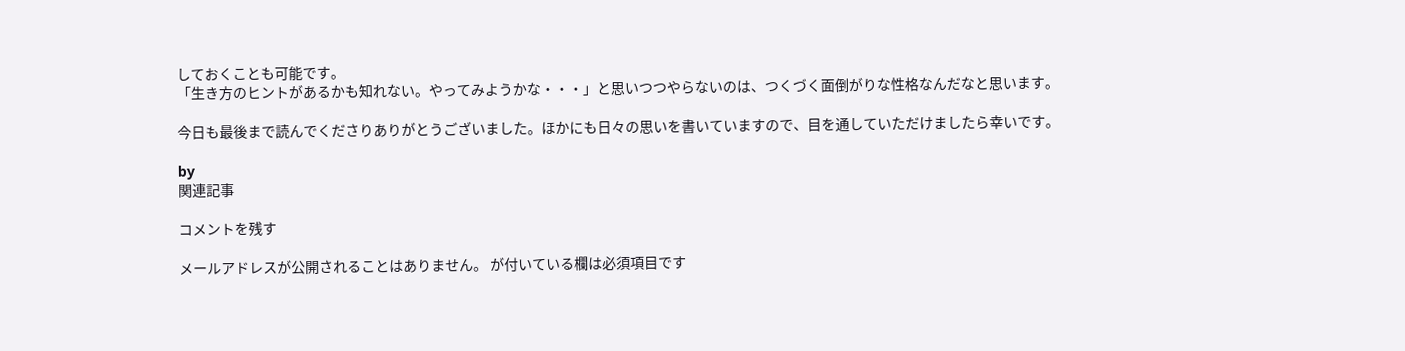しておくことも可能です。
「生き方のヒントがあるかも知れない。やってみようかな・・・」と思いつつやらないのは、つくづく面倒がりな性格なんだなと思います。

今日も最後まで読んでくださりありがとうございました。ほかにも日々の思いを書いていますので、目を通していただけましたら幸いです。

by
関連記事

コメントを残す

メールアドレスが公開されることはありません。 が付いている欄は必須項目です